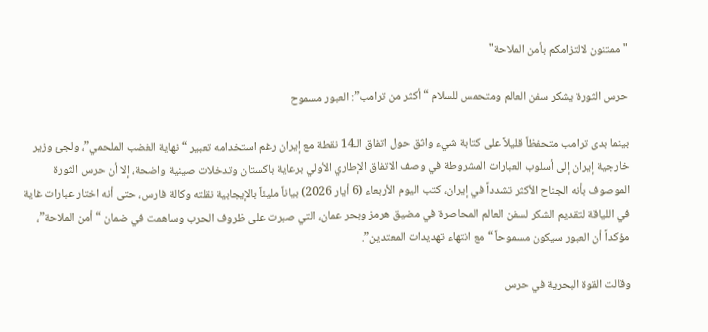"ممتنون لالتزامكم بأمن الملاحة"

حرس الثورة يشكر سفن العالم ومتحمس للسلام “أكثر من ترامب”: العبور مسموح

بينما بدى ترامب متحفظاً قليلاً على كتابة شيء واثق حول اتفاق الـ14 نقطة مع إيران رغم استخدامه تعبير “نهاية الغضب الملحمي”، ولجئ وزير خارجية إيران إلى أسلوب العبارات المشروطة في وصف الاتفاق الإطاري الأولي برعاية باكستان وتدخلات صينية واضحة، إلا أن حرس الثورة الموصوف بأنه الجناح الأكثر تشدداً في إيران، كتب اليوم الأربعاء (6 أيار 2026) بياناً مليئاً بالإيجابية نقلته وكالة فارس، حتى أنه اختار عبارات غاية في اللياقة لتقديم الشكر لسفن العالم المحاصرة في مضيق هرمز وبحر عمان، التي صبرت على ظروف الحرب وساهمت في ضمان “أمن الملاحة”، مؤكداً أن العبور سيكون مسموحاً “مع انتهاء تهديدات المعتدين”.

وقالت القوة البحرية في حرس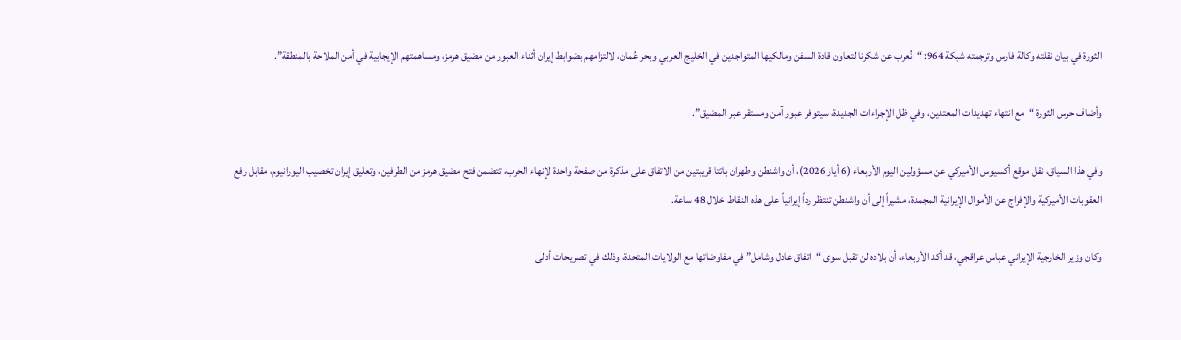الثورة في بيان نقلته وكالة فارس وترجمته شبكة 964: “نُعرب عن شكرنا لتعاون قادة السفن ومالكيها المتواجدين في الخليج العربي وبحر عُمان، لالتزامهم بضوابط إيران أثناء العبور من مضيق هرمز، ومساهمتهم الإيجابية في أمن الملاحة بالمنطقة”.

وأضاف حرس الثورة “مع انتهاء تهديدات المعتدين، وفي ظل الإجراءات الجديدة، سيتوفر عبور آمن ومستقر عبر المضيق”.

وفي هذا السياق، نقل موقع أكسيوس الأميركي عن مسؤولين اليوم الأربعاء (6 أيار 2026)، أن واشنطن وطهران باتتا قريبتين من الاتفاق على مذكرة من صفحة واحدة لإنهاء الحرب، تتضمن فتح مضيق هرمز من الطرفين، وتعليق إيران تخصيب اليورانيوم، مقابل رفع العقوبات الأميركية والإفراج عن الأموال الإيرانية المجمدة، مشيراً إلى أن واشنطن تنتظر رداً إيرانياً على هذه النقاط خلال 48 ساعة.

وكان وزير الخارجية الإيراني عباس عراقجي، قد أكد الأربعاء، أن بلاده لن تقبل سوى “اتفاق عادل وشامل” في مفاوضاتها مع الولايات المتحدة، وذلك في تصريحات أدلى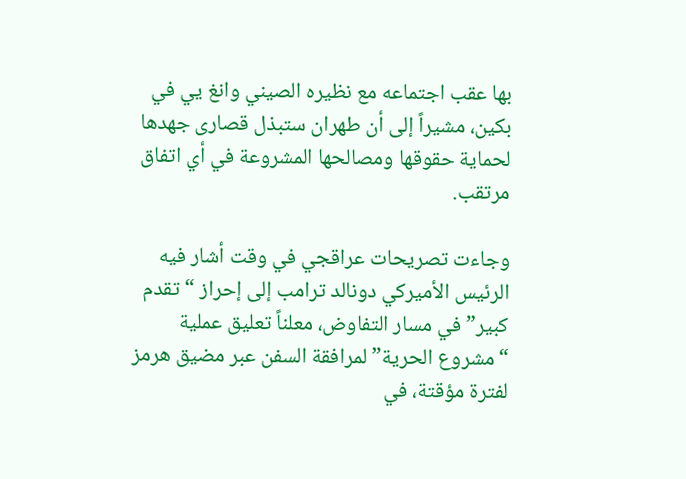بها عقب اجتماعه مع نظيره الصيني وانغ يي في بكين، مشيراً إلى أن طهران ستبذل قصارى جهدها لحماية حقوقها ومصالحها المشروعة في أي اتفاق مرتقب.

وجاءت تصريحات عراقجي في وقت أشار فيه الرئيس الأميركي دونالد ترامب إلى إحراز “تقدم كبير” في مسار التفاوض، معلناً تعليق عملية “مشروع الحرية” لمرافقة السفن عبر مضيق هرمز لفترة مؤقتة، في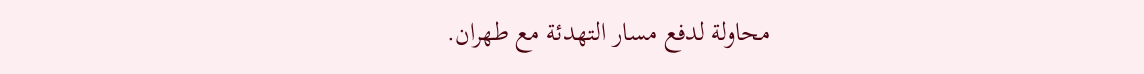محاولة لدفع مسار التهدئة مع طهران.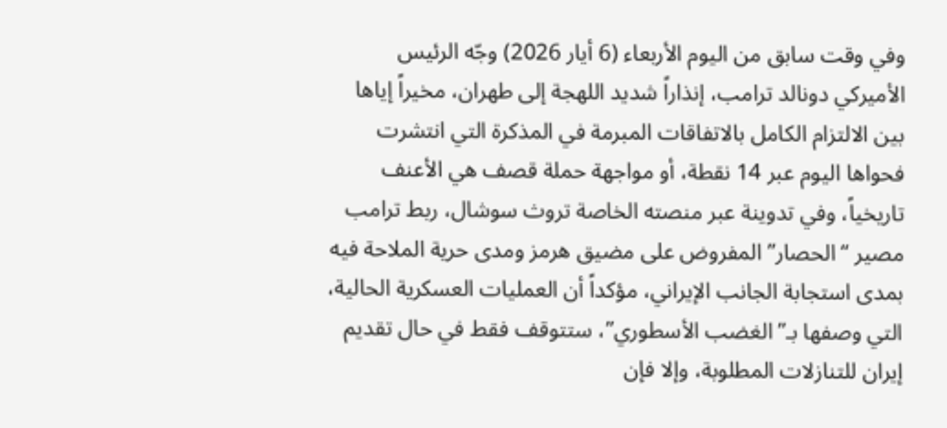وفي وقت سابق من اليوم الأربعاء (6 أيار 2026) وجّه الرئيس الأميركي دونالد ترامب، إنذاراً شديد اللهجة إلى طهران، مخيراً إياها بين الالتزام الكامل بالاتفاقات المبرمة في المذكرة التي انتشرت فحواها اليوم عبر 14 نقطة، أو مواجهة حملة قصف هي الأعنف تاريخياً، وفي تدوينة عبر منصته الخاصة تروث سوشال، ربط ترامب مصير “الحصار” المفروض على مضيق هرمز ومدى حرية الملاحة فيه بمدى استجابة الجانب الإيراني، مؤكداً أن العمليات العسكرية الحالية، التي وصفها بـ”الغضب الأسطوري”، ستتوقف فقط في حال تقديم إيران للتنازلات المطلوبة، وإلا فإن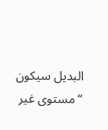البديل سيكون “مستوى غير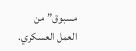مسبوق” من العمل العسكري.